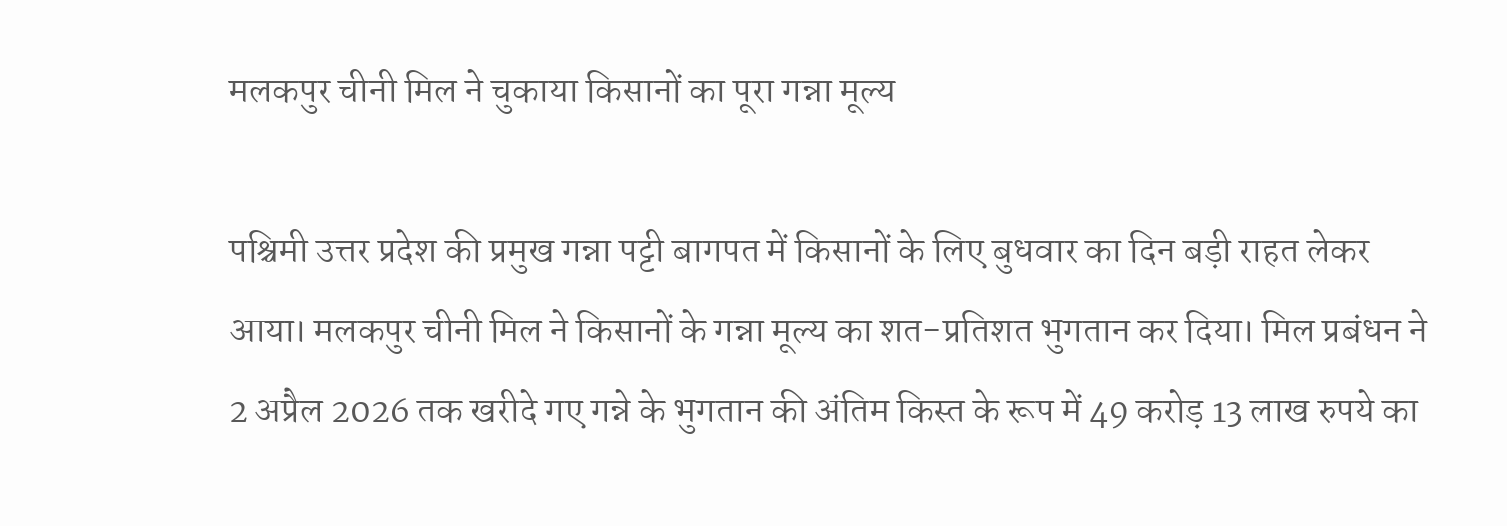मलकपुर चीनी मिल ने चुकाया किसानों का पूरा गन्ना मूल्य

पश्चिमी उत्तर प्रदेश की प्रमुख गन्ना पट्टी बागपत में किसानों के लिए बुधवार का दिन बड़ी राहत लेकर आया। मलकपुर चीनी मिल ने किसानों के गन्ना मूल्य का शत-प्रतिशत भुगतान कर दिया। मिल प्रबंधन ने 2 अप्रैल 2026 तक खरीदे गए गन्ने के भुगतान की अंतिम किस्त के रूप में 49 करोड़ 13 लाख रुपये का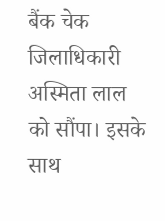बैंक चेक जिलाधिकारी अस्मिता लाल को सौंपा। इसके साथ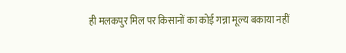ही मलकपुर मिल पर किसानों का कोई गन्ना मूल्य बकाया नहीं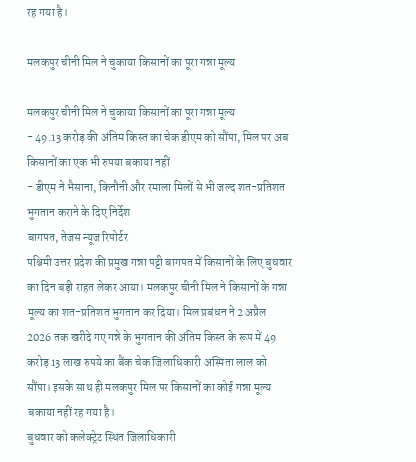रह गया है।

मलकपुर चीनी मिल ने चुकाया किसानों का पूरा गन्ना मूल्य

मलकपुर चीनी मिल ने चुकाया किसानों का पूरा गन्ना मूल्य
- 49.13 करोड़ की अंतिम किस्त का चेक डीएम को सौंपा, मिल पर अब किसानों का एक भी रुपया बकाया नहीं
- डीएम ने भैसाना, किनौनी और रमाला मिलों से भी जल्द शत-प्रतिशत भुगतान कराने के दिए निर्देश
बागपत, तेजस न्यूज रिपोर्टर
पश्चिमी उत्तर प्रदेश की प्रमुख गन्ना पट्टी बागपत में किसानों के लिए बुधवार का दिन बड़ी राहत लेकर आया। मलकपुर चीनी मिल ने किसानों के गन्ना मूल्य का शत-प्रतिशत भुगतान कर दिया। मिल प्रबंधन ने 2 अप्रैल 2026 तक खरीदे गए गन्ने के भुगतान की अंतिम किस्त के रूप में 49 करोड़ 13 लाख रुपये का बैंक चेक जिलाधिकारी अस्मिता लाल को सौंपा। इसके साथ ही मलकपुर मिल पर किसानों का कोई गन्ना मूल्य बकाया नहीं रह गया है।
बुधवार को कलेक्ट्रेट स्थित जिलाधिकारी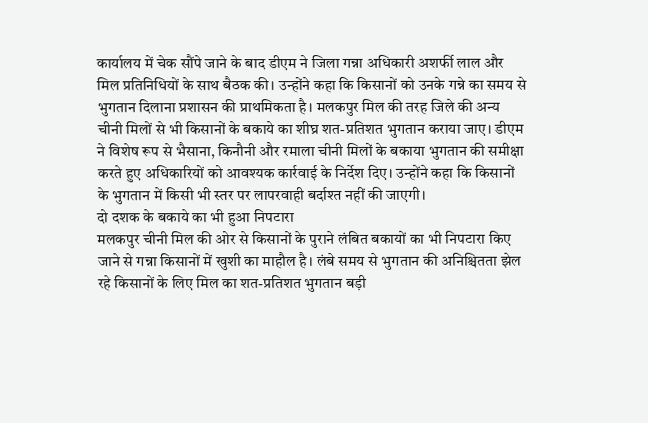कार्यालय में चेक सौंपे जाने के बाद डीएम ने जिला गन्ना अधिकारी अशर्फी लाल और मिल प्रतिनिधियों के साथ बैठक की। उन्होंने कहा कि किसानों को उनके गन्ने का समय से भुगतान दिलाना प्रशासन की प्राथमिकता है। मलकपुर मिल की तरह जिले की अन्य चीनी मिलों से भी किसानों के बकाये का शीघ्र शत-प्रतिशत भुगतान कराया जाए। डीएम ने विशेष रूप से भैसाना, किनौनी और रमाला चीनी मिलों के बकाया भुगतान की समीक्षा करते हुए अधिकारियों को आवश्यक कार्रवाई के निर्देश दिए। उन्होंने कहा कि किसानों के भुगतान में किसी भी स्तर पर लापरवाही बर्दाश्त नहीं की जाएगी।
दो दशक के बकाये का भी हुआ निपटारा
मलकपुर चीनी मिल की ओर से किसानों के पुराने लंबित बकायों का भी निपटारा किए जाने से गन्ना किसानों में खुशी का माहौल है। लंबे समय से भुगतान की अनिश्चितता झेल रहे किसानों के लिए मिल का शत-प्रतिशत भुगतान बड़ी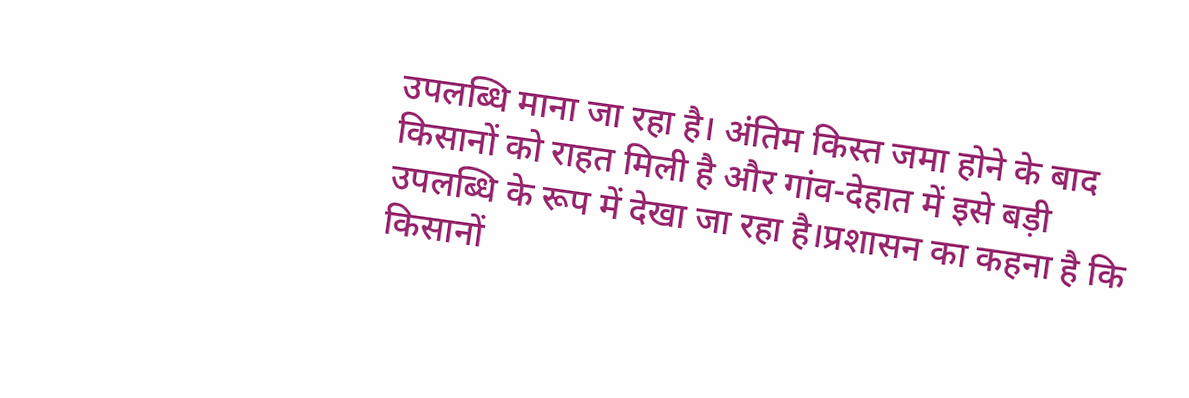उपलब्धि माना जा रहा है। अंतिम किस्त जमा होने के बाद किसानों को राहत मिली है और गांव-देहात में इसे बड़ी उपलब्धि के रूप में देखा जा रहा है।प्रशासन का कहना है कि किसानों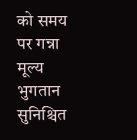को समय पर गन्ना मूल्य भुगतान सुनिश्चित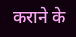कराने के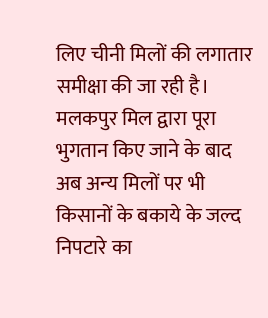लिए चीनी मिलों की लगातार समीक्षा की जा रही है। मलकपुर मिल द्वारा पूरा भुगतान किए जाने के बाद अब अन्य मिलों पर भी किसानों के बकाये के जल्द निपटारे का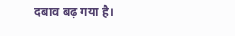दबाव बढ़ गया है।